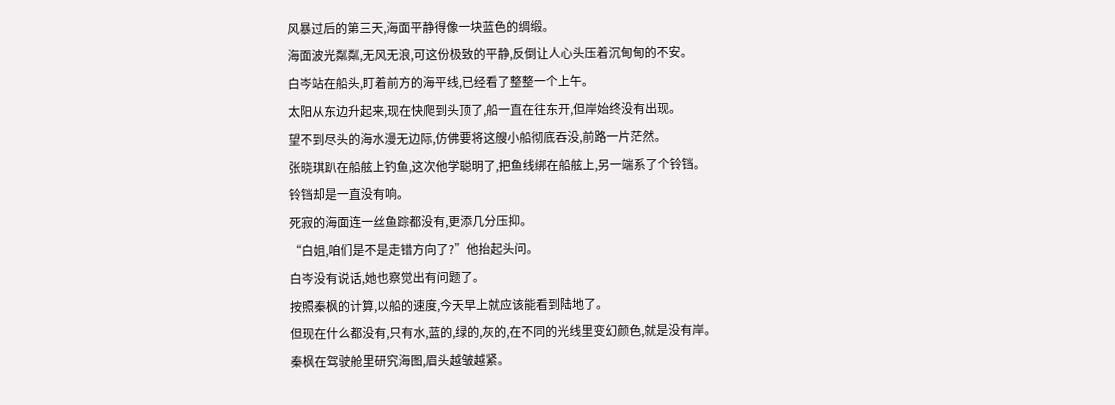风暴过后的第三天,海面平静得像一块蓝色的绸缎。
海面波光粼粼,无风无浪,可这份极致的平静,反倒让人心头压着沉甸甸的不安。
白岑站在船头,盯着前方的海平线,已经看了整整一个上午。
太阳从东边升起来,现在快爬到头顶了,船一直在往东开,但岸始终没有出现。
望不到尽头的海水漫无边际,仿佛要将这艘小船彻底吞没,前路一片茫然。
张晓琪趴在船舷上钓鱼,这次他学聪明了,把鱼线绑在船舷上,另一端系了个铃铛。
铃铛却是一直没有响。
死寂的海面连一丝鱼踪都没有,更添几分压抑。
“白姐,咱们是不是走错方向了?”他抬起头问。
白岑没有说话,她也察觉出有问题了。
按照秦枫的计算,以船的速度,今天早上就应该能看到陆地了。
但现在什么都没有,只有水,蓝的,绿的,灰的,在不同的光线里变幻颜色,就是没有岸。
秦枫在驾驶舱里研究海图,眉头越皱越紧。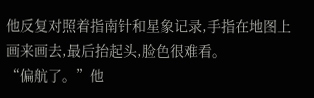他反复对照着指南针和星象记录,手指在地图上画来画去,最后抬起头,脸色很难看。
“偏航了。”他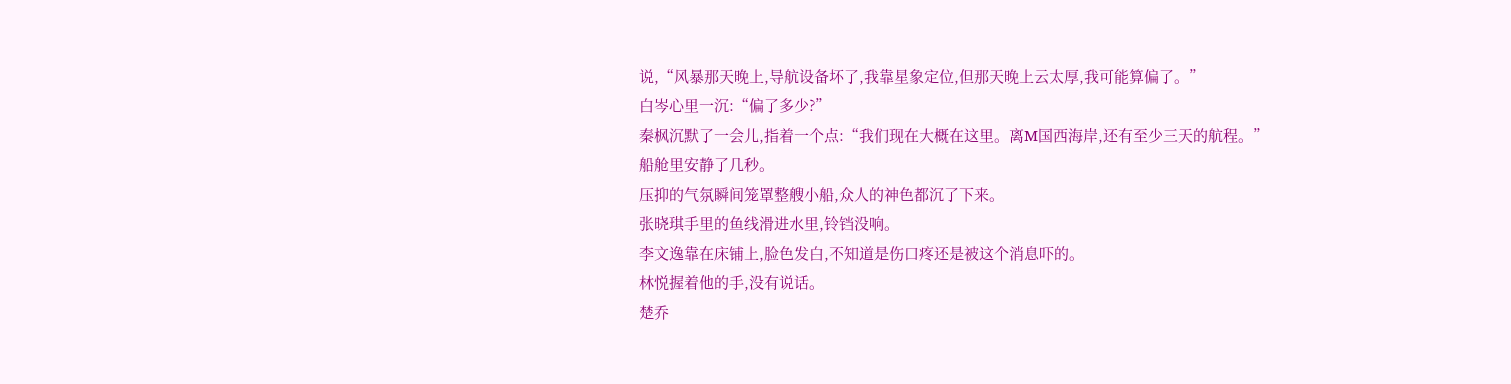说,“风暴那天晚上,导航设备坏了,我靠星象定位,但那天晚上云太厚,我可能算偏了。”
白岑心里一沉:“偏了多少?”
秦枫沉默了一会儿,指着一个点:“我们现在大概在这里。离M国西海岸,还有至少三天的航程。”
船舱里安静了几秒。
压抑的气氛瞬间笼罩整艘小船,众人的神色都沉了下来。
张晓琪手里的鱼线滑进水里,铃铛没响。
李文逸靠在床铺上,脸色发白,不知道是伤口疼还是被这个消息吓的。
林悦握着他的手,没有说话。
楚乔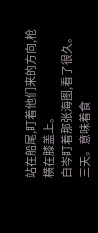站在船尾,盯着他们来的方向,枪横在膝盖上。
白岑盯着那张海图,看了很久。
三天。意味着食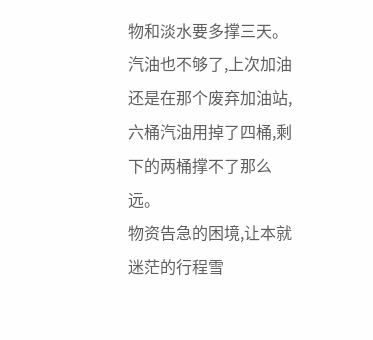物和淡水要多撑三天。
汽油也不够了,上次加油还是在那个废弃加油站,六桶汽油用掉了四桶,剩下的两桶撑不了那么远。
物资告急的困境,让本就迷茫的行程雪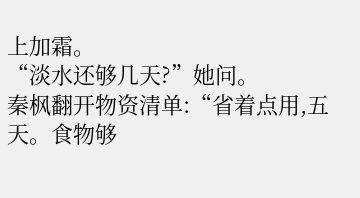上加霜。
“淡水还够几天?”她问。
秦枫翻开物资清单:“省着点用,五天。食物够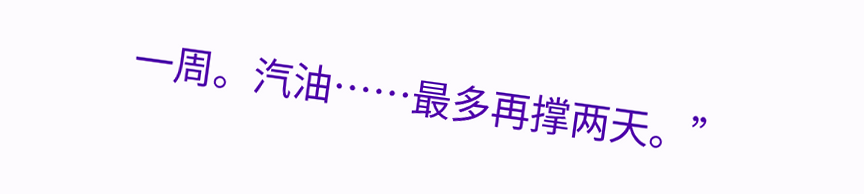一周。汽油……最多再撑两天。”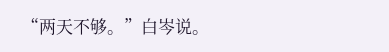“两天不够。”白岑说。